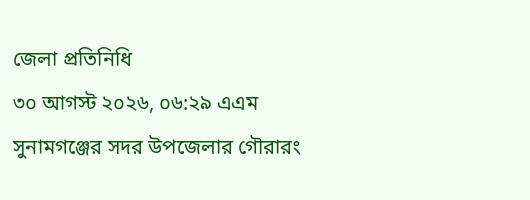জেলা প্রতিনিধি
৩০ আগস্ট ২০২৬, ০৬:২৯ এএম
সুনামগঞ্জের সদর উপজেলার গৌরারং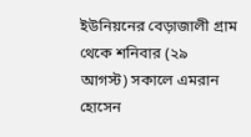ইউনিয়নের বেড়াজালী গ্রাম থেকে শনিবার (২৯ আগস্ট) সকালে এমরান হোসেন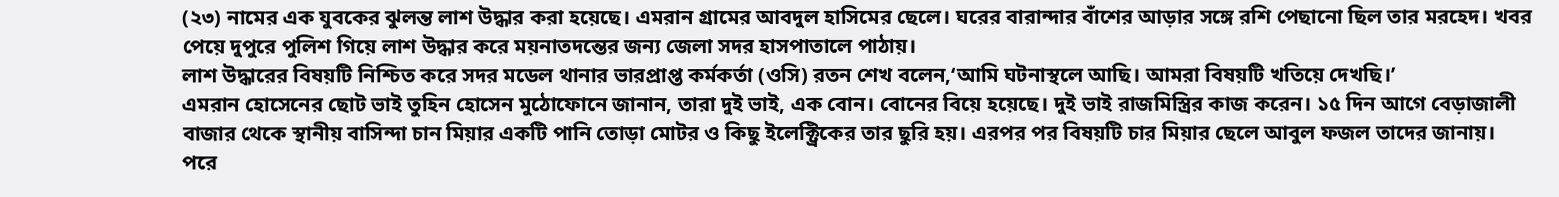(২৩) নামের এক যুবকের ঝুলন্ত লাশ উদ্ধার করা হয়েছে। এমরান গ্রামের আবদুল হাসিমের ছেলে। ঘরের বারান্দার বাঁশের আড়ার সঙ্গে রশি পেছানো ছিল তার মরহেদ। খবর পেয়ে দুপুরে পুলিশ গিয়ে লাশ উদ্ধার করে ময়নাতদন্তের জন্য জেলা সদর হাসপাতালে পাঠায়।
লাশ উদ্ধারের বিষয়টি নিশ্চিত করে সদর মডেল থানার ভারপ্রাপ্ত কর্মকর্তা (ওসি) রতন শেখ বলেন,‘আমি ঘটনাস্থলে আছি। আমরা বিষয়টি খতিয়ে দেখছি।’
এমরান হোসেনের ছোট ভাই তুহিন হোসেন মুঠোফোনে জানান, তারা দুই ভাই, এক বোন। বোনের বিয়ে হয়েছে। দুই ভাই রাজমিস্ত্রির কাজ করেন। ১৫ দিন আগে বেড়াজালী বাজার থেকে স্থানীয় বাসিন্দা চান মিয়ার একটি পানি তোড়া মোটর ও কিছু ইলেক্ট্রিকের তার ছুরি হয়। এরপর পর বিষয়টি চার মিয়ার ছেলে আবুল ফজল তাদের জানায়। পরে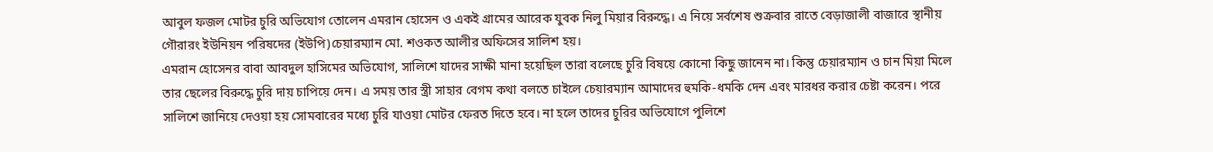আবুল ফজল মোটর চুরি অভিযোগ তোলেন এমরান হোসেন ও একই গ্রামের আরেক যুবক নিলু মিয়ার বিরুদ্ধে। এ নিয়ে সর্বশেষ শুক্রবার রাতে বেড়াজালী বাজারে স্থানীয় গৌরারং ইউনিয়ন পরিষদের (ইউপি)চেয়ারম্যান মো. শওকত আলীর অফিসের সালিশ হয়।
এমরান হোসেনর বাবা আবদুল হাসিমের অভিযোগ, সালিশে যাদের সাক্ষী মানা হয়েছিল তারা বলেছে চুরি বিষয়ে কোনো কিছু জানেন না। কিন্তু চেয়ারম্যান ও চান মিয়া মিলে তার ছেলের বিরুদ্ধে চুরি দায় চাপিয়ে দেন। এ সময় তার স্ত্রী সাহার বেগম কথা বলতে চাইলে চেয়ারম্যান আমাদের হুমকি-ধমকি দেন এবং মারধর করার চেষ্টা করেন। পরে সালিশে জানিয়ে দেওয়া হয় সোমবারের মধ্যে চুরি যাওয়া মোটর ফেরত দিতে হবে। না হলে তাদের চুরির অভিযোগে পুলিশে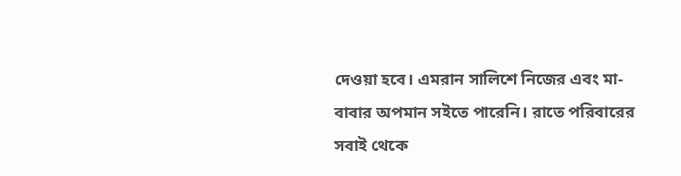দেওয়া হবে। এমরান সালিশে নিজের এবং মা-বাবার অপমান সইতে পারেনি। রাতে পরিবারের সবাই থেকে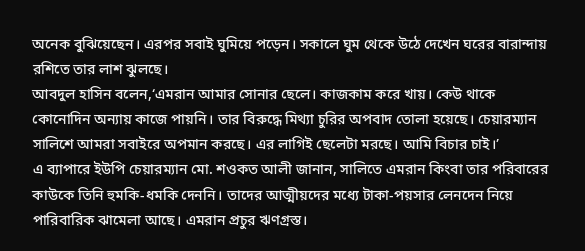অনেক বুঝিয়েছেন। এরপর সবাই ঘুমিয়ে পড়েন। সকালে ঘুম থেকে উঠে দেখেন ঘরের বারান্দায় রশিতে তার লাশ ঝুলছে।
আবদুল হাসিন বলেন,‘এমরান আমার সোনার ছেলে। কাজকাম করে খায়। কেউ থাকে কোনোদিন অন্যায় কাজে পায়নি। তার বিরুদ্ধে মিথ্যা চুরির অপবাদ তোলা হয়েছে। চেয়ারম্যান সালিশে আমরা সবাইরে অপমান করছে। এর লাগিই ছেলেটা মরছে। আমি বিচার চাই।’
এ ব্যাপারে ইউপি চেয়ারম্যান মো. শওকত আলী জানান, সালিতে এমরান কিংবা তার পরিবারের কাউকে তিনি হুমকি-ধমকি দেননি। তাদের আত্মীয়দের মধ্যে টাকা-পয়সার লেনদেন নিয়ে পারিবারিক ঝামেলা আছে। এমরান প্রচুর ঋণগ্রস্ত।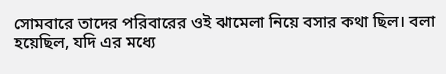সোমবারে তাদের পরিবারের ওই ঝামেলা নিয়ে বসার কথা ছিল। বলা হয়েছিল, যদি এর মধ্যে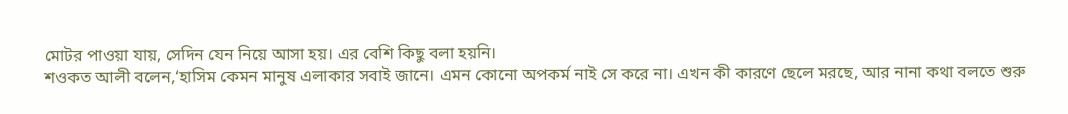মোটর পাওয়া যায়, সেদিন যেন নিয়ে আসা হয়। এর বেশি কিছু বলা হয়নি।
শওকত আলী বলেন,‘হাসিম কেমন মানুষ এলাকার সবাই জানে। এমন কোনো অপকর্ম নাই সে করে না। এখন কী কারণে ছেলে মরছে, আর নানা কথা বলতে শুরু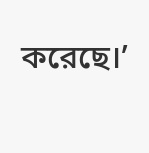করেছে।’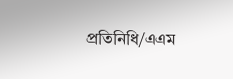প্রতিনিধি/এএম